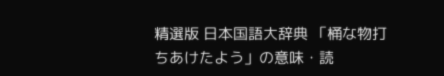精選版 日本国語大辞典 「桶な物打ちあけたよう」の意味・読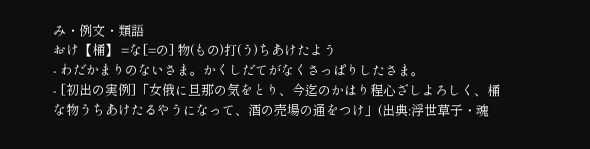み・例文・類語
おけ【桶】 =な[=の] 物(もの)打(う)ちあけたよう
- わだかまりのないさま。かくしだてがなくさっぱりしたさま。
- [初出の実例]「女俄に旦那の気をとり、今迄のかはり程心ざしよろしく、桶な物うちあけたるやうになって、酒の売場の通をつけ」(出典:浮世草子・魂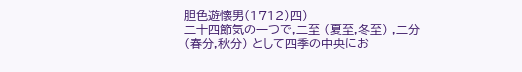胆色遊懐男(1712)四)
二十四節気の一つで,二至 (夏至,冬至) ,二分 (春分,秋分) として四季の中央にお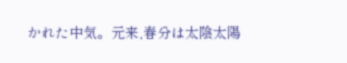かれた中気。元来,春分は太陰太陽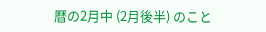暦の2月中 (2月後半) のこと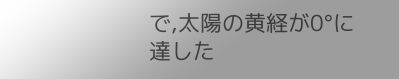で,太陽の黄経が0°に達した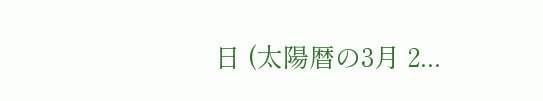日 (太陽暦の3月 2...